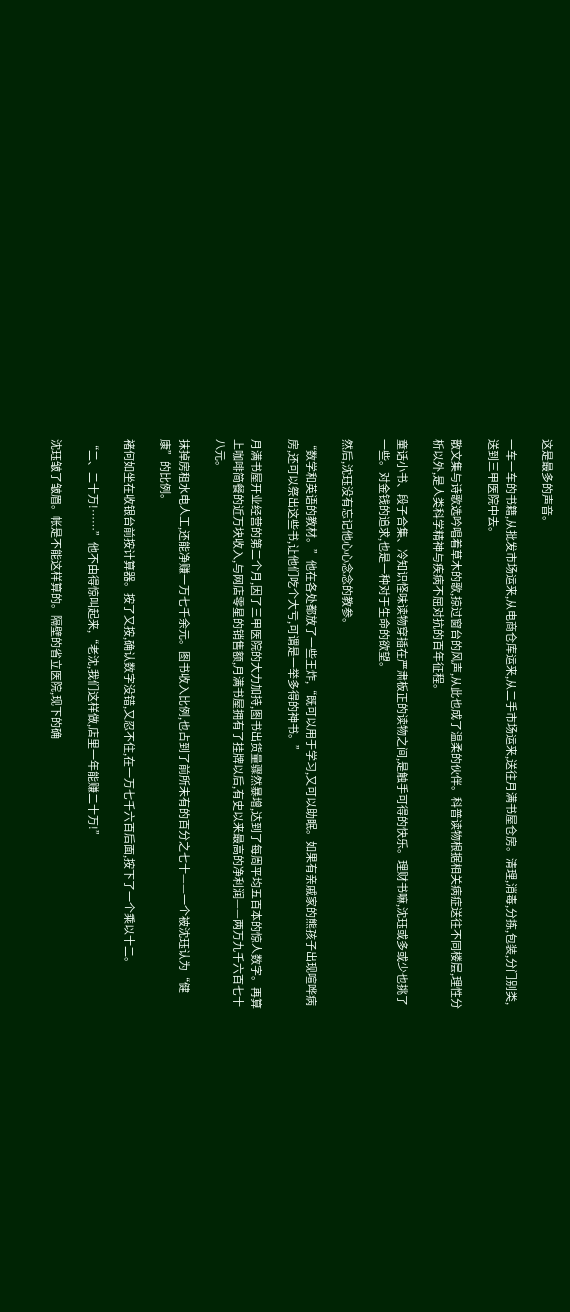这是最多的声音。

一车一车的书籍,从批发市场运来,从电商仓库运来,从二手市场运来,送往月满书屋仓房。清理,消毒,分拣,包装,分门别类,送到三甲医院中去。

散文集与诗歌选吟唱着草木的歌,掠过窗台的风声,从此也成了温柔的伙伴。科普读物根据相关病症送往不同楼层,理性分析以外,是人类科学精神与疾病不屈对抗的百年征程。

童话小书、段子合集、冷知识怪味读物穿插在严肃板正的读物之间,是触手可得的快乐。理财书嘛,沈珏或多或少也挑了一些。对金钱的追求,也是一种对于生命的欲望。

然后,沈珏没有忘记他心心念念的教参。

“数学和英语的教材。”他在各处都放了一些王炸,“既可以用于学习,又可以助眠。如果有亲戚家的熊孩子出现喧哗病房,还可以祭出这些书,让他们吃个大亏,可谓是一举多得的神书。”

月满书屋开业经营的第二个月,因了三甲医院的大力加持,图书出货量骤然暴增,达到了每周平均五百本的惊人数字。再算上咖啡简餐的近万块收入,与网店零星的销售额,月满书屋拥有了挂牌以后,有史以来最高的净利润——两万九千六百七十八元。

抹掉房租水电人工,还能净赚一万七千余元。图书收入比例,也占到了前所未有的百分之七十——一个被沈珏认为“健康”的比例。

褚何如坐在收银台前按计算器。按了又按,确认数字没错,又忍不住,在一万七千六百后面,按下了一个乘以十二。

“二、二十万!……”他不由得惊叫起来,“老沈,我们这样做,店里一年能赚二十万!”

沈珏皱了皱眉。帐是不能这样算的。隔壁的省立医院,现下的确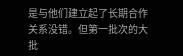是与他们建立起了长期合作关系没错。但第一批次的大批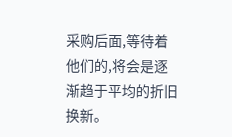采购后面,等待着他们的,将会是逐渐趋于平均的折旧换新。